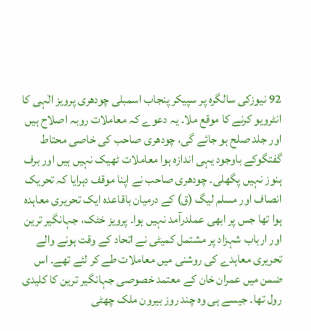92 نیوزکی سالگرہ پر سپیکر پنجاب اسمبلی چودھری پرویز الٰہی کا انٹرویو کرنے کا موقع ملا۔ یہ دعوے کہ معاملات روبہ اصلاح ہیں اور جلد صلح ہو جائے گی، چودھری صاحب کی خاصی محتاط گفتگوکے باوجود یہی اندازہ ہوا معاملات ٹھیک نہیں ہیں اور برف ہنوز نہیں پگھلی۔ چودھری صاحب نے اپنا موقف دہرایا کہ تحریک انصاف اور مسلم لیگ (ق) کے درمیان باقاعدہ ایک تحریری معاہدہ ہوا تھا جس پر ابھی عملدرآمد نہیں ہوا۔ پرویز خٹک، جہانگیر ترین اور ارباب شہزاد پر مشتمل کمیٹی نے اتحاد کے وقت ہونے والے تحریری معاہدے کی روشنی میں معاملات طے کر لئے تھے۔ اس ضمن میں عمران خان کے معتمد خصوصی جہانگیر ترین کا کلیدی رول تھا۔ جیسے ہی وہ چند روز بیرون ملک چھٹی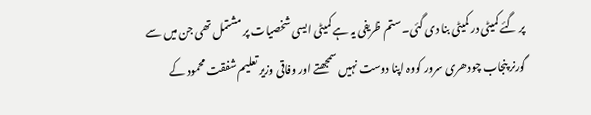پر گئے کمیٹی در کمیٹی بنا دی گئی۔ ستم ظریفی یہ ہے کمیٹی ایسی شخصیات پر مشتمل تھی جن میں سے گورنر پنجاب چودھری سرور کووہ اپنا دوست نہیں سمجھتے اور وفاقی وزیر تعلیم شفقت محمود کے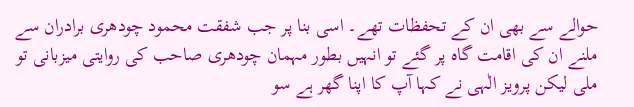حوالے سے بھی ان کے تحفظات تھے۔ اسی بنا پر جب شفقت محمود چودھری برادران سے ملنے ان کی اقامت گاہ پر گئے تو انہیں بطور مہمان چودھری صاحب کی روایتی میزبانی تو ملی لیکن پرویز الٰہی نے کہا آپ کا اپنا گھر ہے سو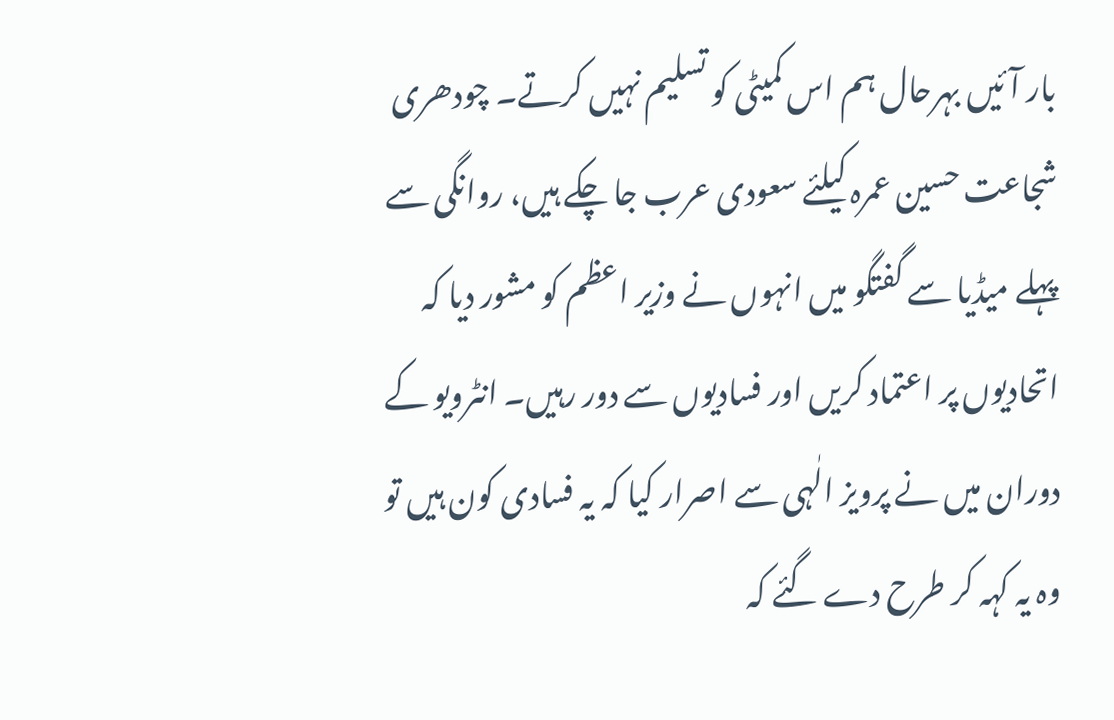بار آئیں بہرحال ہم اس کمیٹی کو تسلیم نہیں کرتے۔ چودھری شجاعت حسین عمرہ کیلئے سعودی عرب جا چکے ہیں، روانگی سے پہلے میڈیا سے گفتگو میں انہوں نے وزیر اعظم کو مشور دیا کہ اتحادیوں پر اعتماد کریں اور فسادیوں سے دور رہیں۔ انٹرویو کے دوران میں نے پرویز الٰہی سے اصرار کیا کہ یہ فسادی کون ہیں تو وہ یہ کہہ کر طرح دے گئے کہ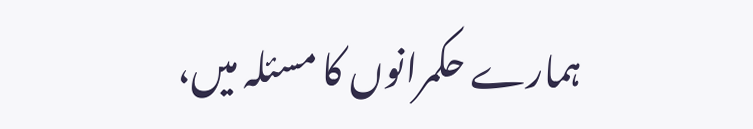ہمارے حکمرانوں کا مسئلہ میں،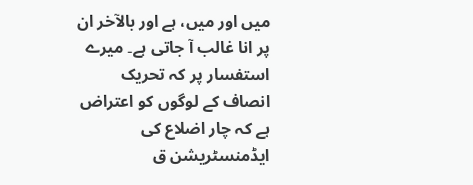میں اور میں، ہے اور بالآخر ان پر انا غالب آ جاتی ہے۔ میرے استفسار پر کہ تحریک انصاف کے لوگوں کو اعتراض ہے کہ چار اضلاع کی ایڈمنسٹریشن ق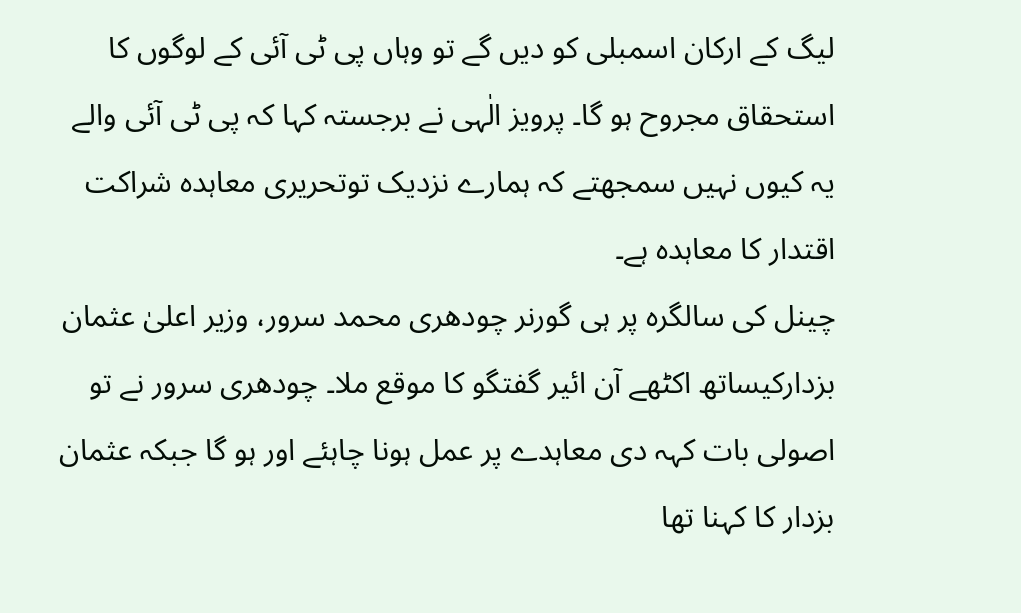لیگ کے ارکان اسمبلی کو دیں گے تو وہاں پی ٹی آئی کے لوگوں کا استحقاق مجروح ہو گا۔ پرویز الٰہی نے برجستہ کہا کہ پی ٹی آئی والے یہ کیوں نہیں سمجھتے کہ ہمارے نزدیک توتحریری معاہدہ شراکت اقتدار کا معاہدہ ہے۔
چینل کی سالگرہ پر ہی گورنر چودھری محمد سرور، وزیر اعلیٰ عثمان بزدارکیساتھ اکٹھے آن ائیر گفتگو کا موقع ملا۔ چودھری سرور نے تو اصولی بات کہہ دی معاہدے پر عمل ہونا چاہئے اور ہو گا جبکہ عثمان بزدار کا کہنا تھا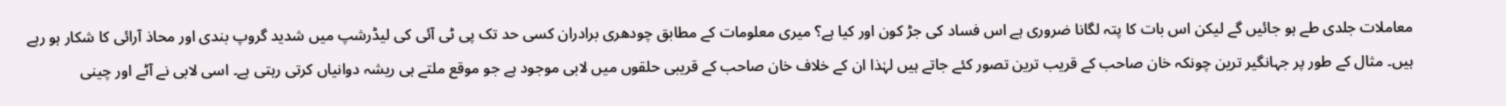معاملات جلدی طے ہو جائیں گے لیکن اس بات کا پتہ لگانا ضروری ہے اس فساد کی جڑ کون اور کیا ہے؟ میری معلومات کے مطابق چودھری برادران کسی حد تک پی ٹی آئی کی لیڈرشپ میں شدید گروپ بندی اور محاذ آرائی کا شکار ہو رہے ہیں۔ مثال کے طور پر جہانگیر ترین چونکہ خان صاحب کے قریب ترین تصور کئے جاتے ہیں لہٰذا ان کے خلاف خان صاحب کے قریبی حلقوں میں لابی موجود ہے جو موقع ملتے ہی ریشہ دوانیاں کرتی رہتی ہے۔ اسی لابی نے آٹے اور چینی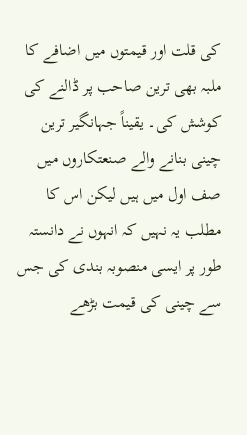کی قلت اور قیمتوں میں اضافے کا ملبہ بھی ترین صاحب پر ڈالنے کی کوشش کی۔ یقیناً جہانگیر ترین چینی بنانے والے صنعتکاروں میں صف اول میں ہیں لیکن اس کا مطلب یہ نہیں کہ انہوں نے دانستہ طور پر ایسی منصوبہ بندی کی جس سے چینی کی قیمت بڑھے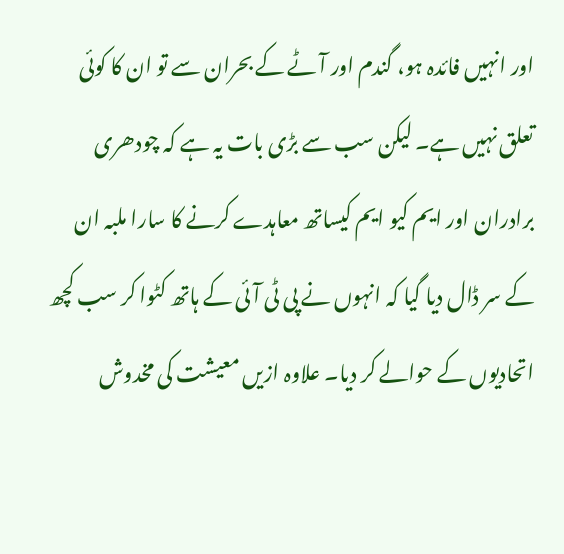اور انہیں فائدہ ہو، گندم اور آٹے کے بحران سے تو ان کا کوئی تعلق نہیں ہے۔ لیکن سب سے بڑی بات یہ ہے کہ چودھری برادران اور ایم کیو ایم کیساتھ معاہدے کرنے کا سارا ملبہ ان کے سر ڈال دیا گیا کہ انہوں نے پی ٹی آئی کے ہاتھ کٹوا کر سب کچھ اتحادیوں کے حوالے کر دیا۔ علاوہ ازیں معیشت کی مخدوش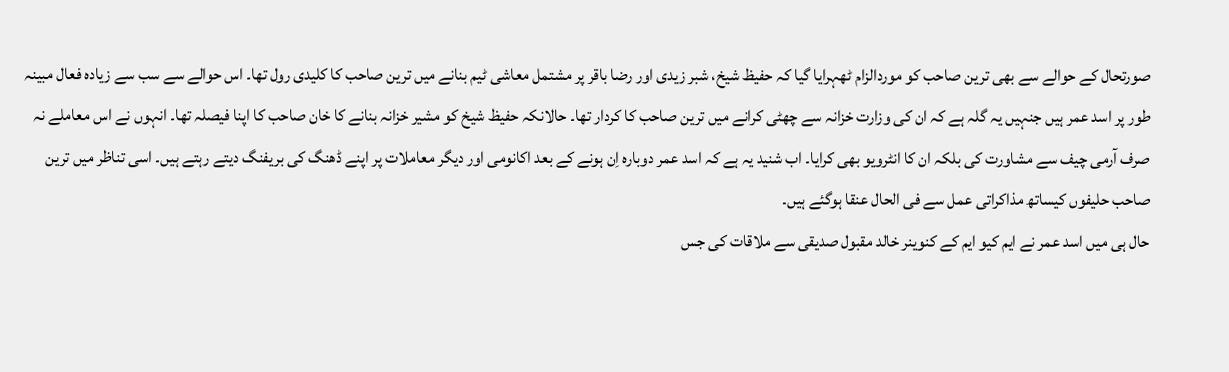صورتحال کے حوالے سے بھی ترین صاحب کو موردالزام ٹھہرایا گیا کہ حفیظ شیخ، شبر زیدی اور رضا باقر پر مشتمل معاشی ٹیم بنانے میں ترین صاحب کا کلیدی رول تھا۔ اس حوالے سے سب سے زیادہ فعال مبینہ طور پر اسد عمر ہیں جنہیں یہ گلہ ہے کہ ان کی وزارت خزانہ سے چھٹی کرانے میں ترین صاحب کا کردار تھا۔ حالانکہ حفیظ شیخ کو مشیر خزانہ بنانے کا خان صاحب کا اپنا فیصلہ تھا۔ انہوں نے اس معاملے نہ صرف آرمی چیف سے مشاورت کی بلکہ ان کا انٹرویو بھی کرایا۔ اب شنید یہ ہے کہ اسد عمر دوبارہ اِن ہونے کے بعد اکانومی اور دیگر معاملات پر اپنے ڈھنگ کی بریفنگ دیتے رہتے ہیں۔ اسی تناظر میں ترین صاحب حلیفوں کیساتھ مذاکراتی عمل سے فی الحال عنقا ہوگئے ہیں۔
حال ہی میں اسد عمر نے ایم کیو ایم کے کنوینر خالد مقبول صدیقی سے ملاقات کی جس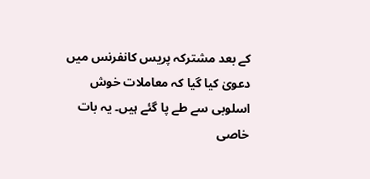کے بعد مشترکہ پریس کانفرنس میں دعویٰ کیا گیا کہ معاملات خوش اسلوبی سے طے پا گئے ہیں۔ یہ بات خاصی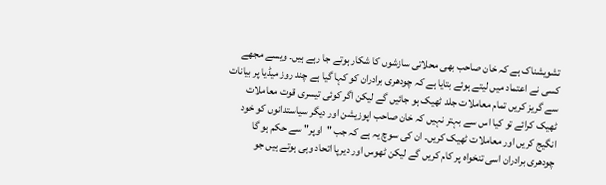تشویشناک ہے کہ خان صاحب بھی محلاتی سازشوں کا شکار ہوتے جا رہے ہیں۔ ویسے مجھے کسی نے اعتماد میں لیتے ہوئے بتایا ہے کہ چودھری برادران کو کہا گیا ہے چند روز میڈیا پر بیانات سے گریز کریں تمام معاملات جلد ٹھیک ہو جائیں گے لیکن اگر کوئی تیسری قوت معاملات ٹھیک کرائے تو کیا اس سے بہتر نہیں کہ خان صاحب اپوزیشن اور دیگر سیاستدانوں کو خود انگیج کریں اور معاملات ٹھیک کریں۔ ان کی سوچ یہ ہے کہ جب "اوپر" سے حکم ہو گا چودھری برادران اسی تنخواہ پر کام کریں گے لیکن ٹھوس اور دیرپا اتحاد وہی ہوتے ہیں جو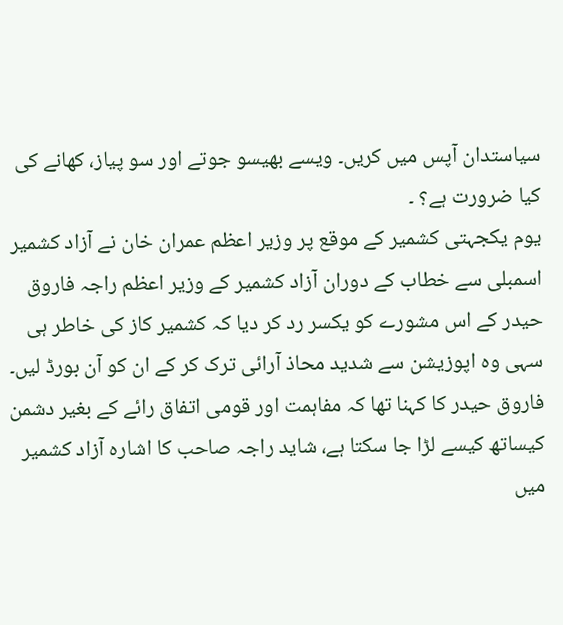سیاستدان آپس میں کریں۔ ویسے بھیسو جوتے اور سو پیاز، کھانے کی کیا ضرورت ہے؟ ۔
یوم یکجہتی کشمیر کے موقع پر وزیر اعظم عمران خان نے آزاد کشمیر اسمبلی سے خطاب کے دوران آزاد کشمیر کے وزیر اعظم راجہ فاروق حیدر کے اس مشورے کو یکسر رد کر دیا کہ کشمیر کاز کی خاطر ہی سہی وہ اپوزیشن سے شدید محاذ آرائی ترک کر کے ان کو آن بورڈ لیں۔ فاروق حیدر کا کہنا تھا کہ مفاہمت اور قومی اتفاق رائے کے بغیر دشمن کیساتھ کیسے لڑا جا سکتا ہے، شاید راجہ صاحب کا اشارہ آزاد کشمیر میں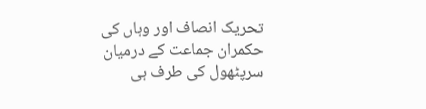تحریک انصاف اور وہاں کی حکمران جماعت کے درمیان سرپٹھول کی طرف ہی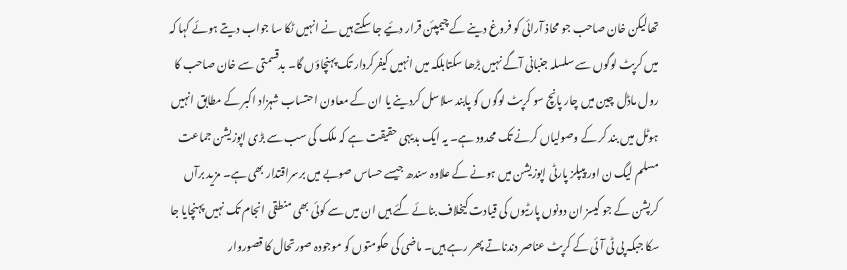تھالیکن خان صاحب جو محاذ آرائی کو فروغ دینے کے چیمپئن قرار دئیے جا سکتے ہیں نے انہیں ٹکا سا جواب دیتے ہوئے کہا کہ میں کرپٹ لوگوں سے سلسلہ جنبانی آگے نہیں بڑھا سکتابلکہ میں انہیں کیفرکردار تک پہنچاؤں گا۔ بدقسمتی سے خان صاحب کا رول ماڈل چین میں چار پانچ سو کرپٹ لوگوں کو پابند سلاسل کردینے یا ان کے معاون احتساب شہزاد اکبر کے مطابق انہیں ہوٹل میں بند کر کے وصولیاں کرنے تک محدود ہے۔ یہ ایک بدیہی حقیقت ہے کہ ملک کی سب سے بڑی اپوزیشن جماعت مسلم لیگ ن اور پیپلز پارٹی اپوزیشن میں ہونے کے علاوہ سندھ جیسے حساس صوبے میں برسراقتدار بھی ہے۔ مزید برآں کرپشن کے جو کیسز ان دونوں پارٹیوں کی قیادت کیخلاف بنائے گئے ہیں ان میں سے کوئی بھی منطقی انجام تک نہیں پہنچایا جا سکا جبکہ پی ٹی آئی کے کرپٹ عناصر دندناتے پھر رہے ہیں۔ ماضی کی حکومتوں کو موجودہ صورتحال کا قصوروار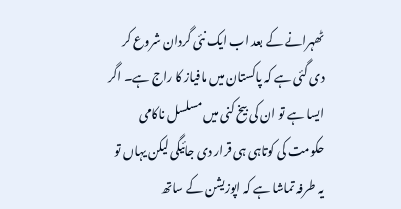ٹھہرانے کے بعد اب ایک نئی گردان شروع کر دی گئی ہے کہ پاکستان میں مافیاز کا راج ہے۔ اگر ایسا ہے تو ان کی بیخ کنی میں مسلسل ناکامی حکومت کی کوتاہی ہی قرار دی جائیگی لیکن یہاں تو یہ طرفہ تماشا ہے کہ اپوزیشن کے ساتھ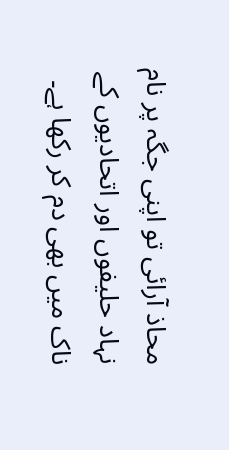محاذ آرائی تو اپنی جگہ پر نام نہاد حلیفوں اور اتحادیوں کے ناک میں بھی دم کر رکھا ہے۔